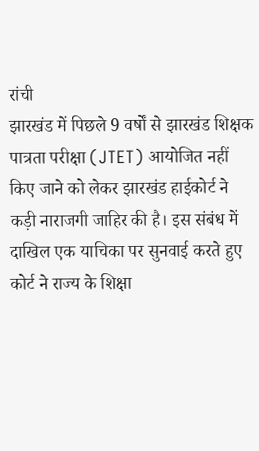रांची
झारखंड में पिछले 9 वर्षों से झारखंड शिक्षक पात्रता परीक्षा (JTET) आयोजित नहीं किए जाने को लेकर झारखंड हाईकोर्ट ने कड़ी नाराजगी जाहिर की है। इस संबंध में दाखिल एक याचिका पर सुनवाई करते हुए कोर्ट ने राज्य के शिक्षा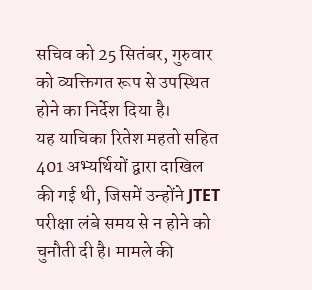सचिव को 25 सितंबर, गुरुवार को व्यक्तिगत रूप से उपस्थित होने का निर्देश दिया है।
यह याचिका रितेश महतो सहित 401 अभ्यर्थियों द्वारा दाखिल की गई थी, जिसमें उन्होंने JTET परीक्षा लंबे समय से न होने को चुनौती दी है। मामले की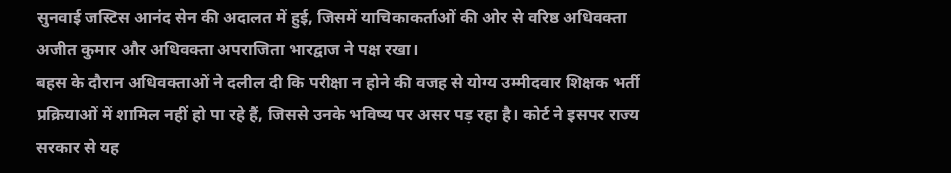सुनवाई जस्टिस आनंद सेन की अदालत में हुई, जिसमें याचिकाकर्ताओं की ओर से वरिष्ठ अधिवक्ता अजीत कुमार और अधिवक्ता अपराजिता भारद्वाज ने पक्ष रखा।
बहस के दौरान अधिवक्ताओं ने दलील दी कि परीक्षा न होने की वजह से योग्य उम्मीदवार शिक्षक भर्ती प्रक्रियाओं में शामिल नहीं हो पा रहे हैं, जिससे उनके भविष्य पर असर पड़ रहा है। कोर्ट ने इसपर राज्य सरकार से यह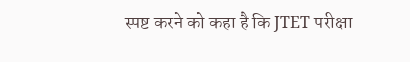स्पष्ट करने को कहा है कि JTET परीक्षा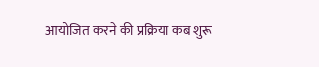आयोजित करने की प्रक्रिया कब शुरू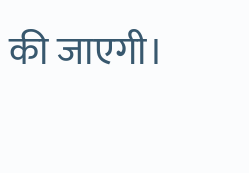की जाएगी।